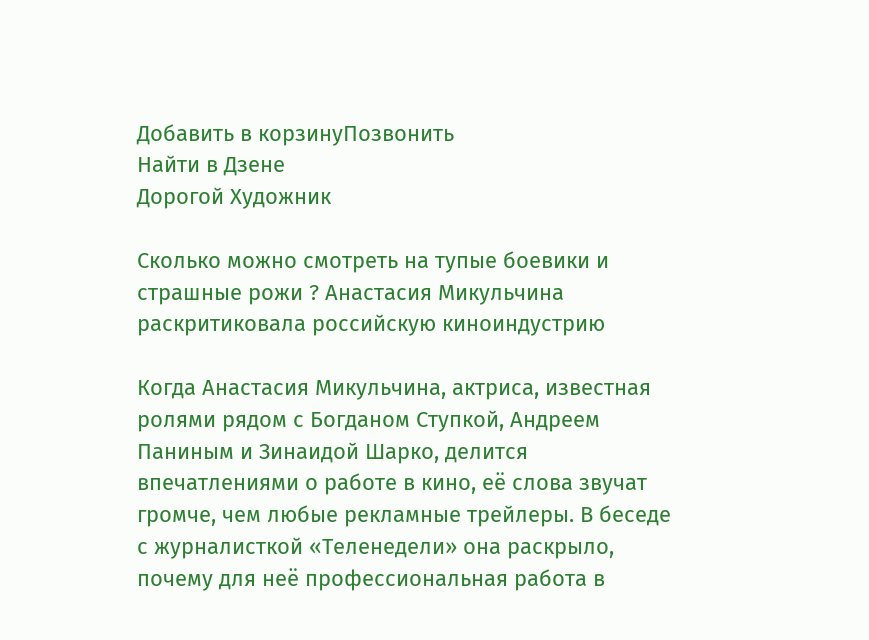Добавить в корзинуПозвонить
Найти в Дзене
Дорогой Художник

Сколько можно смотреть на тупые боевики и страшные рожи ? Анастасия Микульчина раскритиковала российскую киноиндустрию

Когда Анастасия Микульчина, актриса, известная ролями рядом с Богданом Ступкой, Андреем Паниным и Зинаидой Шарко, делится впечатлениями о работе в кино, её слова звучат громче, чем любые рекламные трейлеры. В беседе с журналисткой «Теленедели» она раскрыло, почему для неё профессиональная работа в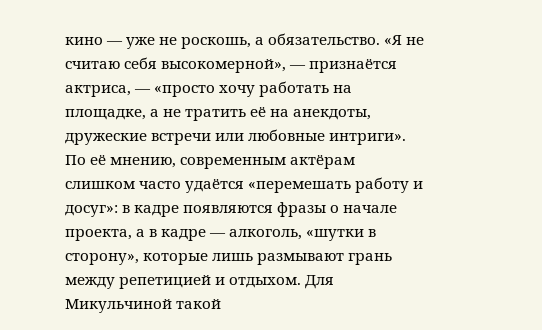кино — уже не роскошь, а обязательство. «Я не считаю себя высокомерной», — признаётся актриса, — «просто хочу работать на площадке, а не тратить её на анекдоты, дружеские встречи или любовные интриги». По её мнению, современным актёрам слишком часто удаётся «перемешать работу и досуг»: в кадре появляются фразы о начале проекта, а в кадре — алкоголь, «шутки в сторону», которые лишь размывают грань между репетицией и отдыхом. Для Микульчиной такой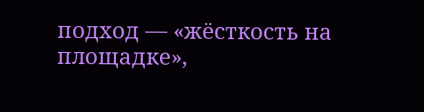подход — «жёсткость на площадке»,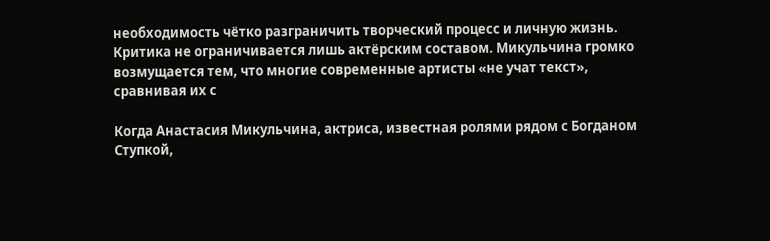необходимость чётко разграничить творческий процесс и личную жизнь. Критика не ограничивается лишь актёрским составом. Микульчина громко возмущается тем, что многие современные артисты «не учат текст», сравнивая их с

Когда Анастасия Микульчина, актриса, известная ролями рядом с Богданом Ступкой,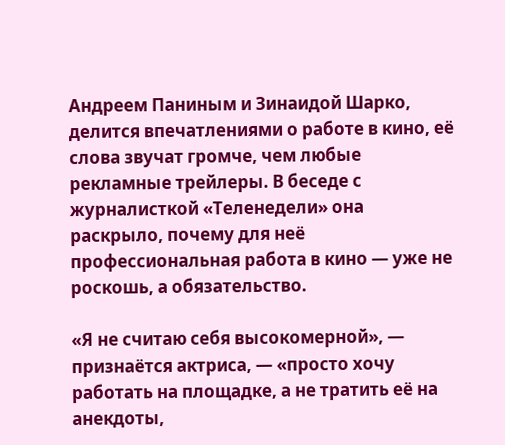Андреем Паниным и Зинаидой Шарко, делится впечатлениями о работе в кино, её слова звучат громче, чем любые рекламные трейлеры. В беседе с журналисткой «Теленедели» она раскрыло, почему для неё профессиональная работа в кино — уже не роскошь, а обязательство.

«Я не считаю себя высокомерной», — признаётся актриса, — «просто хочу работать на площадке, а не тратить её на анекдоты,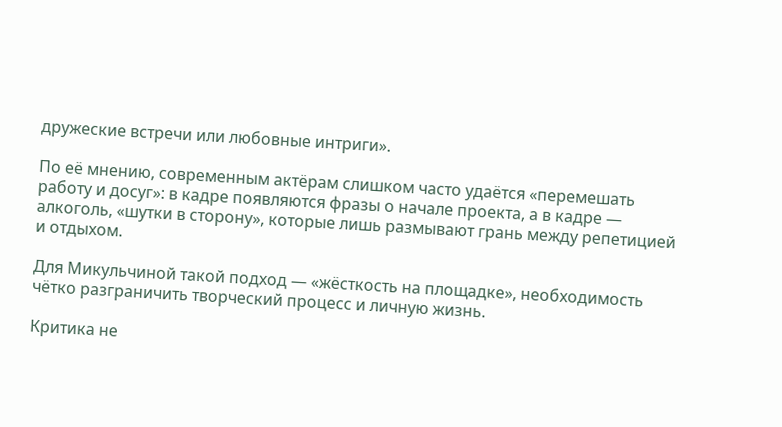дружеские встречи или любовные интриги».

По её мнению, современным актёрам слишком часто удаётся «перемешать работу и досуг»: в кадре появляются фразы о начале проекта, а в кадре — алкоголь, «шутки в сторону», которые лишь размывают грань между репетицией и отдыхом.

Для Микульчиной такой подход — «жёсткость на площадке», необходимость чётко разграничить творческий процесс и личную жизнь.

Критика не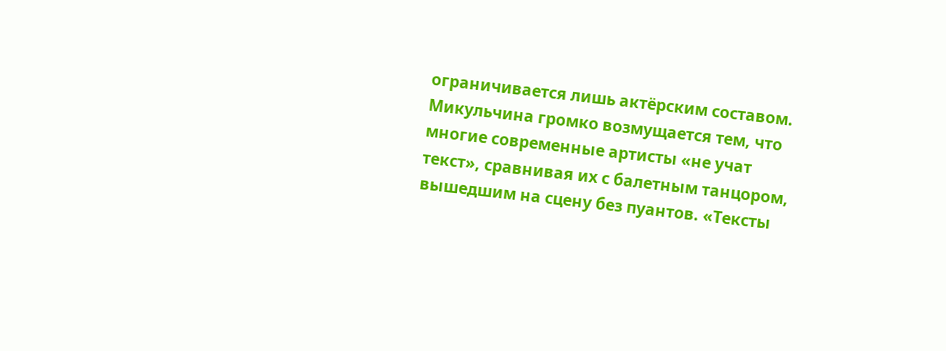ограничивается лишь актёрским составом. Микульчина громко возмущается тем, что многие современные артисты «не учат текст», сравнивая их с балетным танцором, вышедшим на сцену без пуантов. «Тексты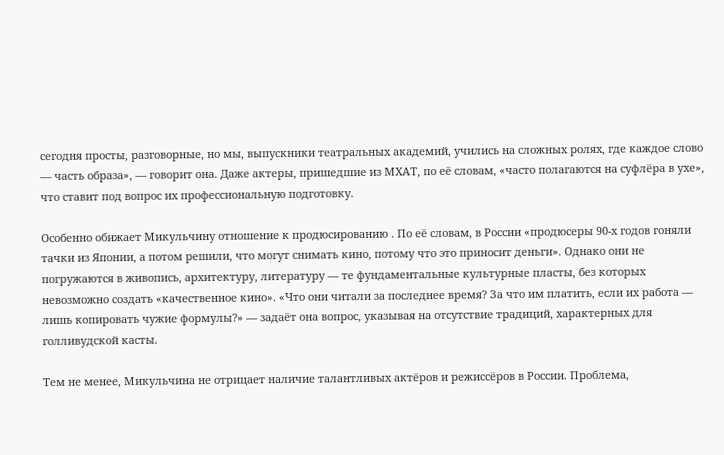сегодня просты, разговорные, но мы, выпускники театральных академий, учились на сложных ролях, где каждое слово — часть образа», — говорит она. Даже актеры, пришедшие из МХАТ, по её словам, «часто полагаются на суфлёра в ухе», что ставит под вопрос их профессиональную подготовку.

Особенно обижает Микульчину отношение к продюсированию . По её словам, в России «продюсеры 90‑х годов гоняли тачки из Японии, а потом решили, что могут снимать кино, потому что это приносит деньги». Однако они не погружаются в живопись, архитектуру, литературу — те фундаментальные культурные пласты, без которых невозможно создать «качественное кино». «Что они читали за последнее время? За что им платить, если их работа — лишь копировать чужие формулы?» — задаёт она вопрос, указывая на отсутствие традиций, характерных для голливудской касты.

Тем не менее, Микульчина не отрицает наличие талантливых актёров и режиссёров в России. Проблема,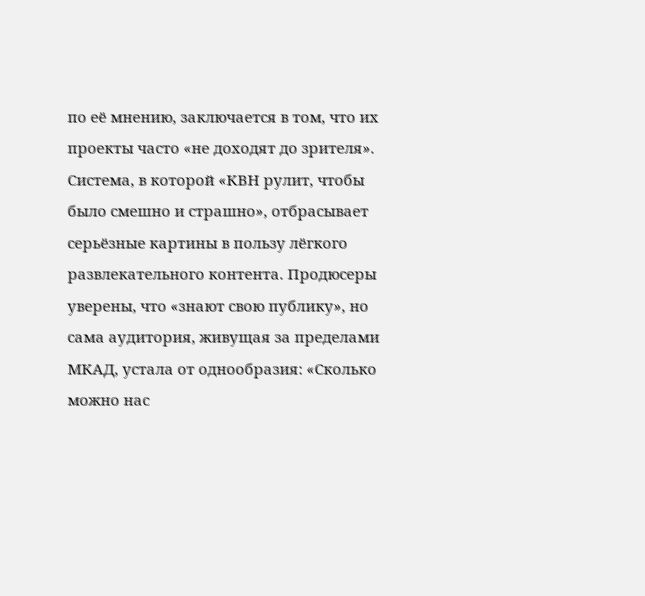по её мнению, заключается в том, что их проекты часто «не доходят до зрителя». Система, в которой «КВН рулит, чтобы было смешно и страшно», отбрасывает серьёзные картины в пользу лёгкого развлекательного контента. Продюсеры уверены, что «знают свою публику», но сама аудитория, живущая за пределами МКАД, устала от однообразия: «Сколько можно нас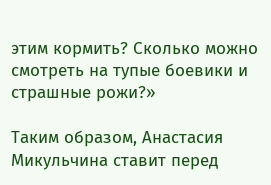этим кормить? Сколько можно смотреть на тупые боевики и страшные рожи?»

Таким образом, Анастасия Микульчина ставит перед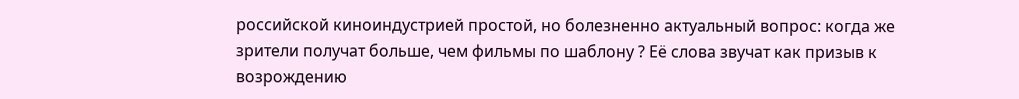российской киноиндустрией простой, но болезненно актуальный вопрос: когда же зрители получат больше, чем фильмы по шаблону ? Её слова звучат как призыв к возрождению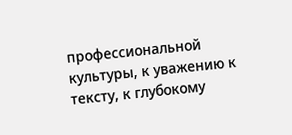профессиональной культуры, к уважению к тексту, к глубокому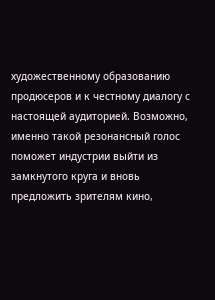художественному образованию продюсеров и к честному диалогу с настоящей аудиторией. Возможно, именно такой резонансный голос поможет индустрии выйти из замкнутого круга и вновь предложить зрителям кино,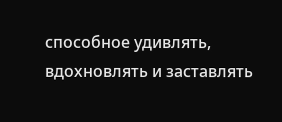способное удивлять, вдохновлять и заставлять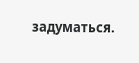задуматься.